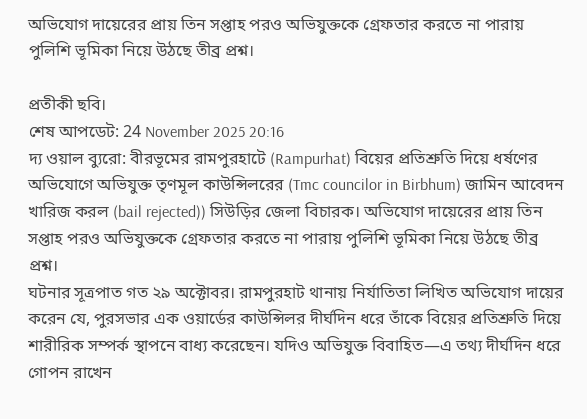অভিযোগ দায়েরের প্রায় তিন সপ্তাহ পরও অভিযুক্তকে গ্রেফতার করতে না পারায় পুলিশি ভূমিকা নিয়ে উঠছে তীব্র প্রশ্ন।

প্রতীকী ছবি।
শেষ আপডেট: 24 November 2025 20:16
দ্য ওয়াল ব্যুরো: বীরভূমের রামপুরহাটে (Rampurhat) বিয়ের প্রতিশ্রুতি দিয়ে ধর্ষণের অভিযোগে অভিযুক্ত তৃণমূল কাউন্সিলরের (Tmc councilor in Birbhum) জামিন আবেদন খারিজ করল (bail rejected)) সিউড়ির জেলা বিচারক। অভিযোগ দায়েরের প্রায় তিন সপ্তাহ পরও অভিযুক্তকে গ্রেফতার করতে না পারায় পুলিশি ভূমিকা নিয়ে উঠছে তীব্র প্রশ্ন।
ঘটনার সূত্রপাত গত ২৯ অক্টোবর। রামপুরহাট থানায় নির্যাতিতা লিখিত অভিযোগ দায়ের করেন যে, পুরসভার এক ওয়ার্ডের কাউন্সিলর দীর্ঘদিন ধরে তাঁকে বিয়ের প্রতিশ্রুতি দিয়ে শারীরিক সম্পর্ক স্থাপনে বাধ্য করেছেন। যদিও অভিযুক্ত বিবাহিত—এ তথ্য দীর্ঘদিন ধরে গোপন রাখেন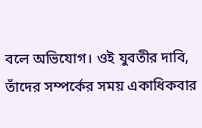বলে অভিযোগ। ওই যুবতীর দাবি, তাঁদের সম্পর্কের সময় একাধিকবার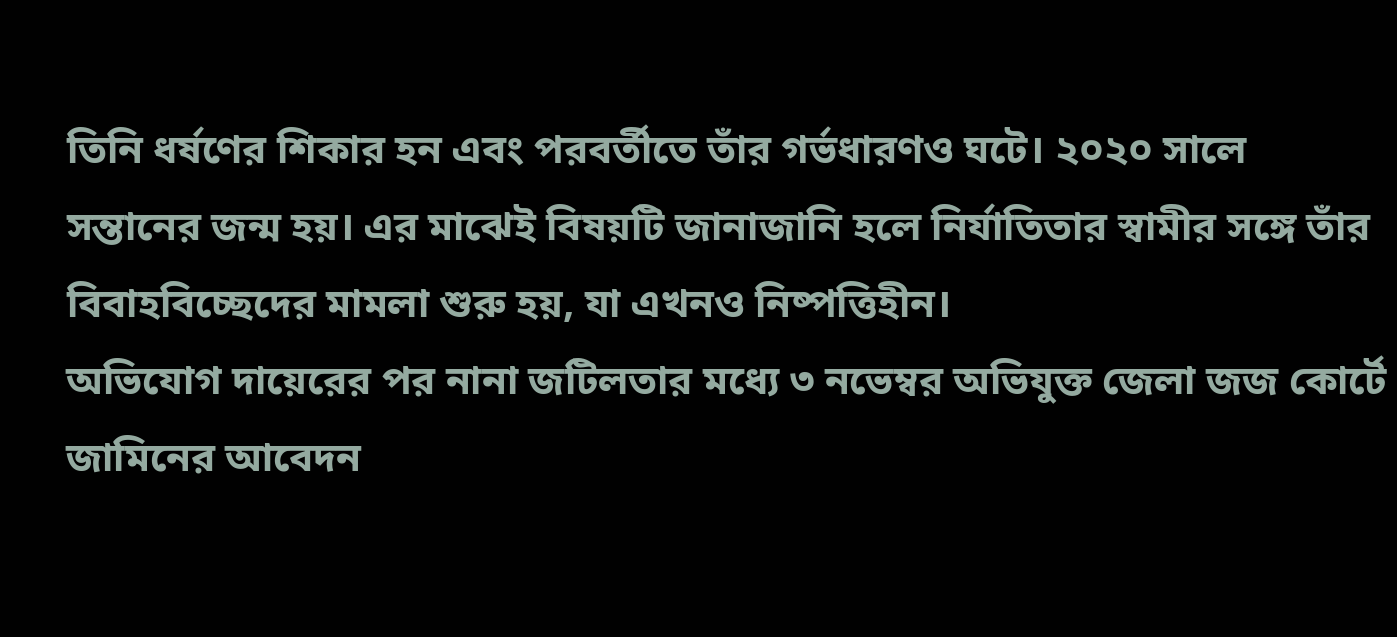তিনি ধর্ষণের শিকার হন এবং পরবর্তীতে তাঁর গর্ভধারণও ঘটে। ২০২০ সালে সন্তানের জন্ম হয়। এর মাঝেই বিষয়টি জানাজানি হলে নির্যাতিতার স্বামীর সঙ্গে তাঁর বিবাহবিচ্ছেদের মামলা শুরু হয়, যা এখনও নিষ্পত্তিহীন।
অভিযোগ দায়েরের পর নানা জটিলতার মধ্যে ৩ নভেম্বর অভিযুক্ত জেলা জজ কোর্টে জামিনের আবেদন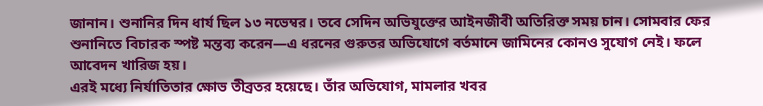জানান। শুনানির দিন ধার্য ছিল ১৩ নভেম্বর। তবে সেদিন অভিযুক্তের আইনজীবী অতিরিক্ত সময় চান। সোমবার ফের শুনানিতে বিচারক স্পষ্ট মন্তব্য করেন—এ ধরনের গুরুতর অভিযোগে বর্তমানে জামিনের কোনও সুযোগ নেই। ফলে আবেদন খারিজ হয়।
এরই মধ্যে নির্যাতিতার ক্ষোভ তীব্রতর হয়েছে। তাঁর অভিযোগ, মামলার খবর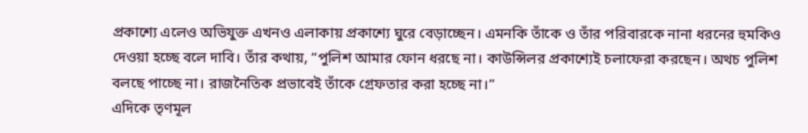প্রকাশ্যে এলেও অভিযুক্ত এখনও এলাকায় প্রকাশ্যে ঘুরে বেড়াচ্ছেন। এমনকি তাঁকে ও তাঁর পরিবারকে নানা ধরনের হুমকিও দেওয়া হচ্ছে বলে দাবি। তাঁর কথায়, “পুলিশ আমার ফোন ধরছে না। কাউন্সিলর প্রকাশ্যেই চলাফেরা করছেন। অথচ পুলিশ বলছে পাচ্ছে না। রাজনৈতিক প্রভাবেই তাঁকে গ্রেফতার করা হচ্ছে না।”
এদিকে তৃণমূল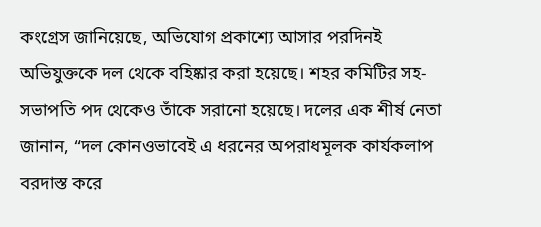কংগ্রেস জানিয়েছে, অভিযোগ প্রকাশ্যে আসার পরদিনই অভিযুক্তকে দল থেকে বহিষ্কার করা হয়েছে। শহর কমিটির সহ-সভাপতি পদ থেকেও তাঁকে সরানো হয়েছে। দলের এক শীর্ষ নেতা জানান, “দল কোনওভাবেই এ ধরনের অপরাধমূলক কার্যকলাপ বরদাস্ত করে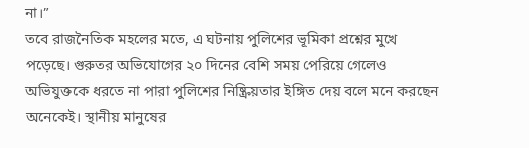না।”
তবে রাজনৈতিক মহলের মতে, এ ঘটনায় পুলিশের ভূমিকা প্রশ্নের মুখে পড়েছে। গুরুতর অভিযোগের ২০ দিনের বেশি সময় পেরিয়ে গেলেও অভিযুক্তকে ধরতে না পারা পুলিশের নিষ্ক্রিয়তার ইঙ্গিত দেয় বলে মনে করছেন অনেকেই। স্থানীয় মানুষের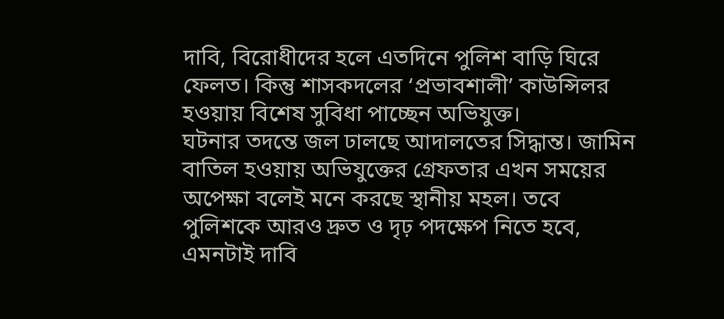দাবি, বিরোধীদের হলে এতদিনে পুলিশ বাড়ি ঘিরে ফেলত। কিন্তু শাসকদলের ‘প্রভাবশালী’ কাউন্সিলর হওয়ায় বিশেষ সুবিধা পাচ্ছেন অভিযুক্ত।
ঘটনার তদন্তে জল ঢালছে আদালতের সিদ্ধান্ত। জামিন বাতিল হওয়ায় অভিযুক্তের গ্রেফতার এখন সময়ের অপেক্ষা বলেই মনে করছে স্থানীয় মহল। তবে পুলিশকে আরও দ্রুত ও দৃঢ় পদক্ষেপ নিতে হবে, এমনটাই দাবি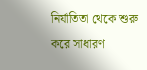নির্যাতিতা থেকে শুরু করে সাধারণ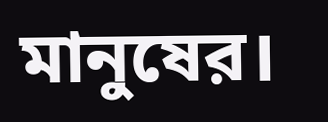মানুষের।